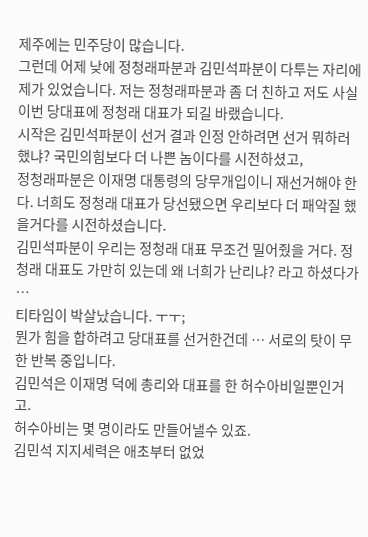제주에는 민주당이 많습니다.
그런데 어제 낮에 정청래파분과 김민석파분이 다투는 자리에 제가 있었습니다. 저는 정청래파분과 좀 더 친하고 저도 사실 이번 당대표에 정청래 대표가 되길 바랬습니다.
시작은 김민석파분이 선거 결과 인정 안하려면 선거 뭐하러 했냐? 국민의힘보다 더 나쁜 놈이다를 시전하셨고,
정청래파분은 이재명 대통령의 당무개입이니 재선거해야 한다. 너희도 정청래 대표가 당선됐으면 우리보다 더 패악질 했을거다를 시전하셨습니다.
김민석파분이 우리는 정청래 대표 무조건 밀어줬을 거다. 정청래 대표도 가만히 있는데 왜 너희가 난리냐? 라고 하셨다가 …
티타임이 박살났습니다. ㅜㅜ;
뭔가 힘을 합하려고 당대표를 선거한건데 … 서로의 탓이 무한 반복 중입니다.
김민석은 이재명 덕에 총리와 대표를 한 허수아비일뿐인거고.
허수아비는 몇 명이라도 만들어낼수 있죠.
김민석 지지세력은 애초부터 없었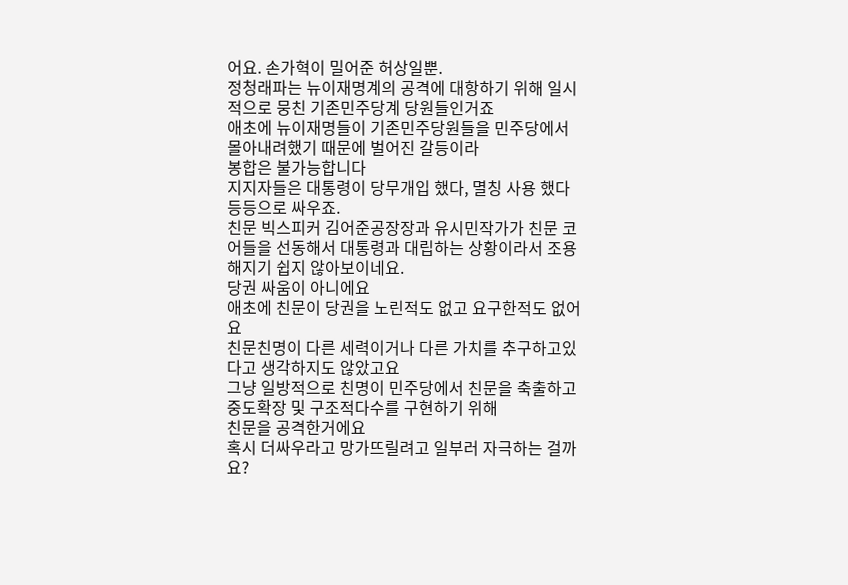어요. 손가혁이 밀어준 허상일뿐.
정청래파는 뉴이재명계의 공격에 대항하기 위해 일시적으로 뭉친 기존민주당계 당원들인거죠
애초에 뉴이재명들이 기존민주당원들을 민주당에서 몰아내려했기 때문에 벌어진 갈등이라
봉합은 불가능합니다
지지자들은 대통령이 당무개입 했다, 멸칭 사용 했다 등등으로 싸우죠.
친문 빅스피커 김어준공장장과 유시민작가가 친문 코어들을 선동해서 대통령과 대립하는 상황이라서 조용해지기 쉽지 않아보이네요.
당권 싸움이 아니에요
애초에 친문이 당권을 노린적도 없고 요구한적도 없어요
친문친명이 다른 세력이거나 다른 가치를 추구하고있다고 생각하지도 않았고요
그냥 일방적으로 친명이 민주당에서 친문을 축출하고 중도확장 및 구조적다수를 구현하기 위해
친문을 공격한거에요
혹시 더싸우라고 망가뜨릴려고 일부러 자극하는 걸까요?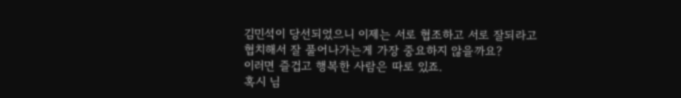김민석이 당선되었으니 이제는 서로 협조하고 서로 잘되라고 협치해서 잘 풀어나가는게 가장 중요하지 않을까요?
이러면 즐겁고 행복한 사람은 따로 있죠.
혹시 님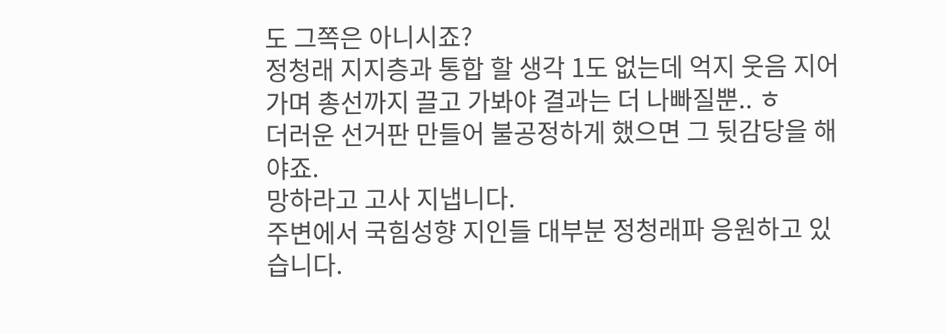도 그쪽은 아니시죠?
정청래 지지층과 통합 할 생각 1도 없는데 억지 웃음 지어가며 총선까지 끌고 가봐야 결과는 더 나빠질뿐.. ㅎ
더러운 선거판 만들어 불공정하게 했으면 그 뒷감당을 해야죠.
망하라고 고사 지냅니다.
주변에서 국힘성향 지인들 대부분 정청래파 응원하고 있습니다.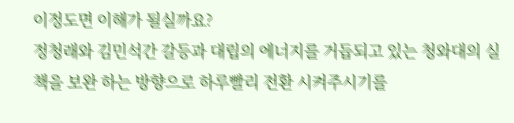이정도면 이해가 될실까요?
정청래와 김민석간 갈등과 대립의 에너지를 거듭되고 있는 청와대의 실책을 보완 하는 방향으로 하루빨리 전환 시켜주시기를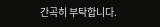간곡히 부탁합니다.